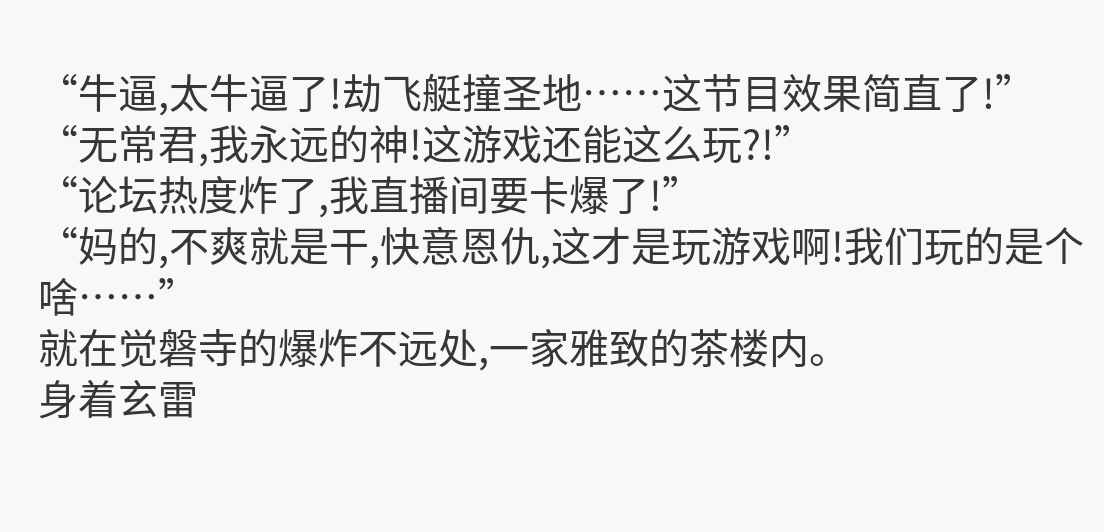“牛逼,太牛逼了!劫飞艇撞圣地……这节目效果简直了!”
“无常君,我永远的神!这游戏还能这么玩?!”
“论坛热度炸了,我直播间要卡爆了!”
“妈的,不爽就是干,快意恩仇,这才是玩游戏啊!我们玩的是个啥……”
就在觉磐寺的爆炸不远处,一家雅致的茶楼内。
身着玄雷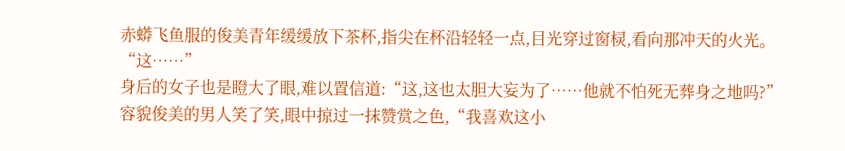赤蟒飞鱼服的俊美青年缓缓放下茶杯,指尖在杯沿轻轻一点,目光穿过窗棂,看向那冲天的火光。
“这……”
身后的女子也是瞪大了眼,难以置信道:“这,这也太胆大妄为了……他就不怕死无葬身之地吗?”
容貌俊美的男人笑了笑,眼中掠过一抹赞赏之色,“我喜欢这小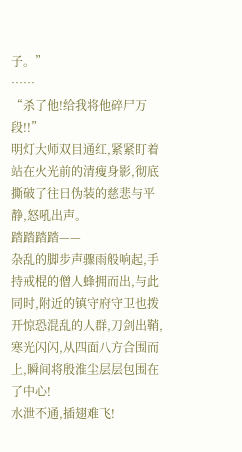子。”
……
“杀了他!给我将他碎尸万段!!”
明灯大师双目通红,紧紧盯着站在火光前的清瘦身影,彻底撕破了往日伪装的慈悲与平静,怒吼出声。
踏踏踏踏——
杂乱的脚步声骤雨般响起,手持戒棍的僧人蜂拥而出,与此同时,附近的镇守府守卫也拨开惊恐混乱的人群,刀剑出鞘,寒光闪闪,从四面八方合围而上,瞬间将殷淮尘层层包围在了中心!
水泄不通,插翅难飞!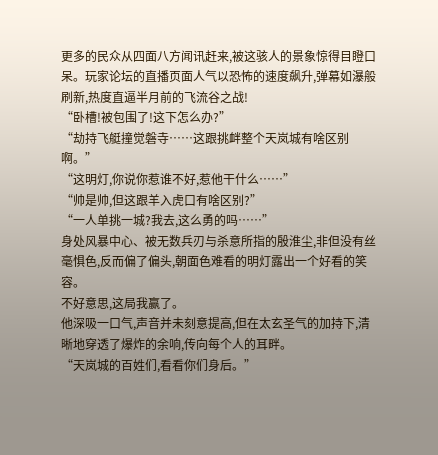更多的民众从四面八方闻讯赶来,被这骇人的景象惊得目瞪口呆。玩家论坛的直播页面人气以恐怖的速度飙升,弹幕如瀑般刷新,热度直逼半月前的飞流谷之战!
“卧槽!被包围了!这下怎么办?”
“劫持飞艇撞觉磐寺……这跟挑衅整个天岚城有啥区别啊。”
“这明灯,你说你惹谁不好,惹他干什么……”
“帅是帅,但这跟羊入虎口有啥区别?”
“一人单挑一城?我去,这么勇的吗……”
身处风暴中心、被无数兵刃与杀意所指的殷淮尘,非但没有丝毫惧色,反而偏了偏头,朝面色难看的明灯露出一个好看的笑容。
不好意思,这局我赢了。
他深吸一口气,声音并未刻意提高,但在太玄圣气的加持下,清晰地穿透了爆炸的余响,传向每个人的耳畔。
“天岚城的百姓们,看看你们身后。”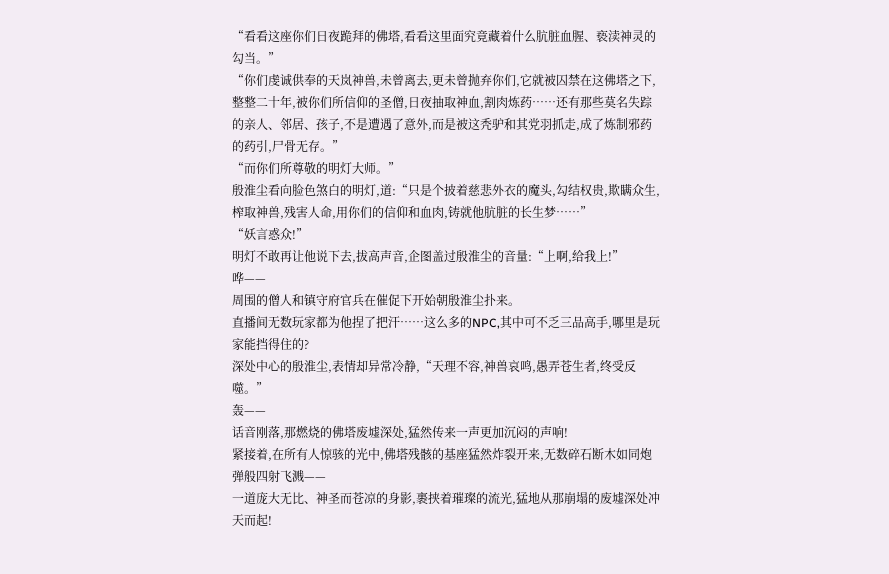“看看这座你们日夜跪拜的佛塔,看看这里面究竟藏着什么肮脏血腥、亵渎神灵的勾当。”
“你们虔诚供奉的天岚神兽,未曾离去,更未曾抛弃你们,它就被囚禁在这佛塔之下,整整二十年,被你们所信仰的圣僧,日夜抽取神血,割肉炼药……还有那些莫名失踪的亲人、邻居、孩子,不是遭遇了意外,而是被这秃驴和其党羽抓走,成了炼制邪药的药引,尸骨无存。”
“而你们所尊敬的明灯大师。”
殷淮尘看向脸色煞白的明灯,道:“只是个披着慈悲外衣的魔头,勾结权贵,欺瞒众生,榨取神兽,残害人命,用你们的信仰和血肉,铸就他肮脏的长生梦……”
“妖言惑众!”
明灯不敢再让他说下去,拔高声音,企图盖过殷淮尘的音量:“上啊,给我上!”
哗——
周围的僧人和镇守府官兵在催促下开始朝殷淮尘扑来。
直播间无数玩家都为他捏了把汗……这么多的NPC,其中可不乏三品高手,哪里是玩家能挡得住的?
深处中心的殷淮尘,表情却异常冷静,“天理不容,神兽哀鸣,愚弄苍生者,终受反噬。”
轰——
话音刚落,那燃烧的佛塔废墟深处,猛然传来一声更加沉闷的声响!
紧接着,在所有人惊骇的光中,佛塔残骸的基座猛然炸裂开来,无数碎石断木如同炮弹般四射飞溅——
一道庞大无比、神圣而苍凉的身影,裹挟着璀璨的流光,猛地从那崩塌的废墟深处冲天而起!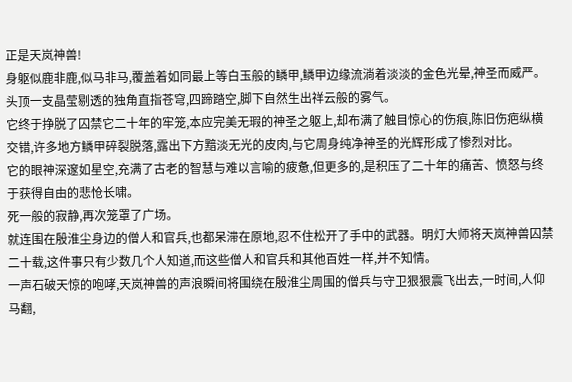正是天岚神兽!
身躯似鹿非鹿,似马非马,覆盖着如同最上等白玉般的鳞甲,鳞甲边缘流淌着淡淡的金色光晕,神圣而威严。头顶一支晶莹剔透的独角直指苍穹,四蹄踏空,脚下自然生出祥云般的雾气。
它终于挣脱了囚禁它二十年的牢笼,本应完美无瑕的神圣之躯上,却布满了触目惊心的伤痕,陈旧伤疤纵横交错,许多地方鳞甲碎裂脱落,露出下方黯淡无光的皮肉,与它周身纯净神圣的光辉形成了惨烈对比。
它的眼神深邃如星空,充满了古老的智慧与难以言喻的疲惫,但更多的,是积压了二十年的痛苦、愤怒与终于获得自由的悲怆长啸。
死一般的寂静,再次笼罩了广场。
就连围在殷淮尘身边的僧人和官兵,也都呆滞在原地,忍不住松开了手中的武器。明灯大师将天岚神兽囚禁二十载,这件事只有少数几个人知道,而这些僧人和官兵和其他百姓一样,并不知情。
一声石破天惊的咆哮,天岚神兽的声浪瞬间将围绕在殷淮尘周围的僧兵与守卫狠狠震飞出去,一时间,人仰马翻,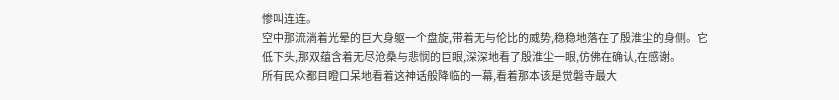惨叫连连。
空中那流淌着光晕的巨大身躯一个盘旋,带着无与伦比的威势,稳稳地落在了殷淮尘的身侧。它低下头,那双蕴含着无尽沧桑与悲悯的巨眼,深深地看了殷淮尘一眼,仿佛在确认,在感谢。
所有民众都目瞪口呆地看着这神话般降临的一幕,看着那本该是觉磐寺最大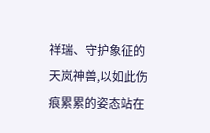祥瑞、守护象征的天岚神兽,以如此伤痕累累的姿态站在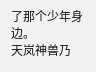了那个少年身边。
天岚神兽乃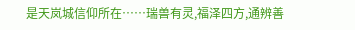是天岚城信仰所在……瑞兽有灵,福泽四方,通辨善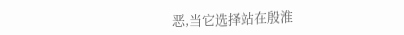恶,当它选择站在殷淮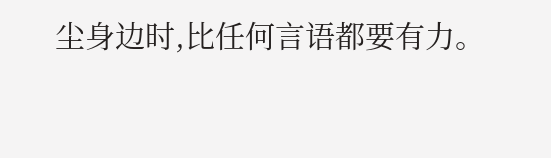尘身边时,比任何言语都要有力。